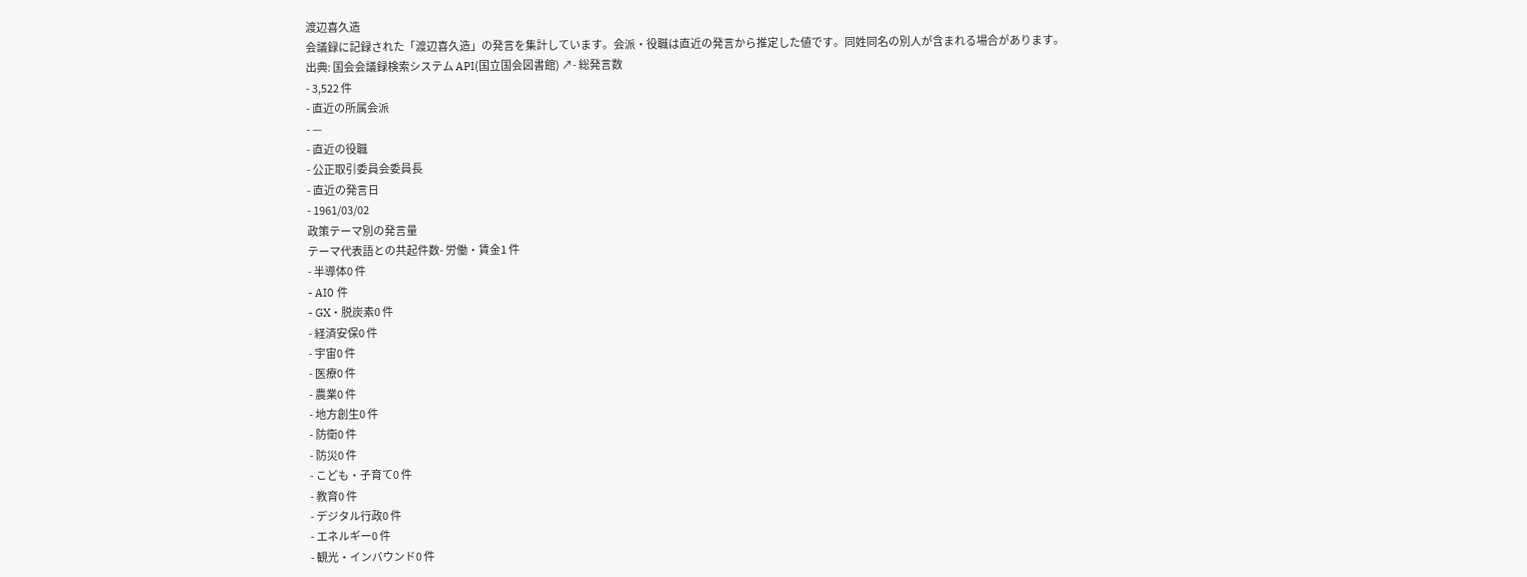渡辺喜久造
会議録に記録された「渡辺喜久造」の発言を集計しています。会派・役職は直近の発言から推定した値です。同姓同名の別人が含まれる場合があります。
出典: 国会会議録検索システム API(国立国会図書館) ↗- 総発言数
- 3,522 件
- 直近の所属会派
- —
- 直近の役職
- 公正取引委員会委員長
- 直近の発言日
- 1961/03/02
政策テーマ別の発言量
テーマ代表語との共起件数- 労働・賃金1 件
- 半導体0 件
- AI0 件
- GX・脱炭素0 件
- 経済安保0 件
- 宇宙0 件
- 医療0 件
- 農業0 件
- 地方創生0 件
- 防衛0 件
- 防災0 件
- こども・子育て0 件
- 教育0 件
- デジタル行政0 件
- エネルギー0 件
- 観光・インバウンド0 件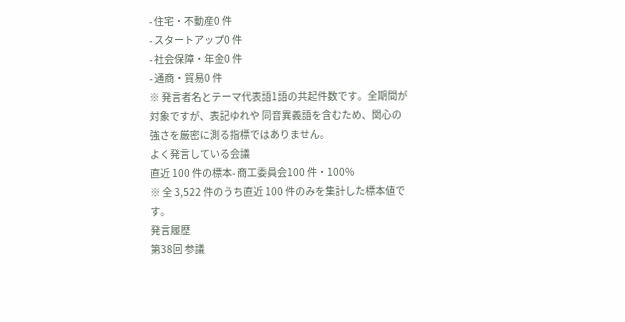- 住宅・不動産0 件
- スタートアップ0 件
- 社会保障・年金0 件
- 通商・貿易0 件
※ 発言者名とテーマ代表語1語の共起件数です。全期間が対象ですが、表記ゆれや 同音異義語を含むため、関心の強さを厳密に測る指標ではありません。
よく発言している会議
直近 100 件の標本- 商工委員会100 件・100%
※ 全 3,522 件のうち直近 100 件のみを集計した標本値です。
発言履歴
第38回 参議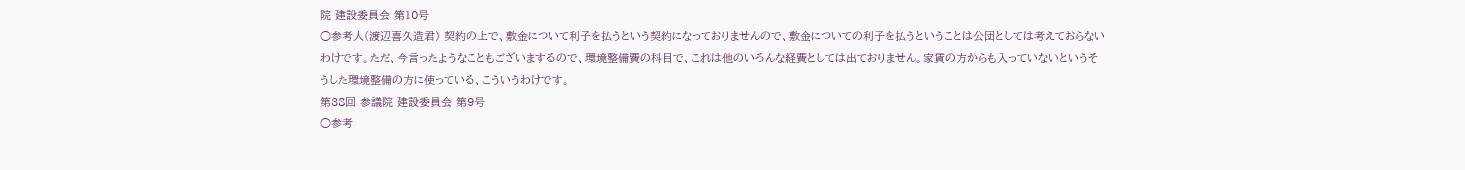院 建設委員会 第10号
○参考人(渡辺喜久造君) 契約の上で、敷金について利子を払うという契約になっておりませんので、敷金についての利子を払うということは公団としては考えておらないわけです。ただ、今言ったようなこともございまするので、環境整備費の科目で、これは他のいろんな経費としては出ておりません。家賃の方からも入っていないというそうした環境整備の方に使っている、こういうわけです。
第38回 参議院 建設委員会 第9号
○参考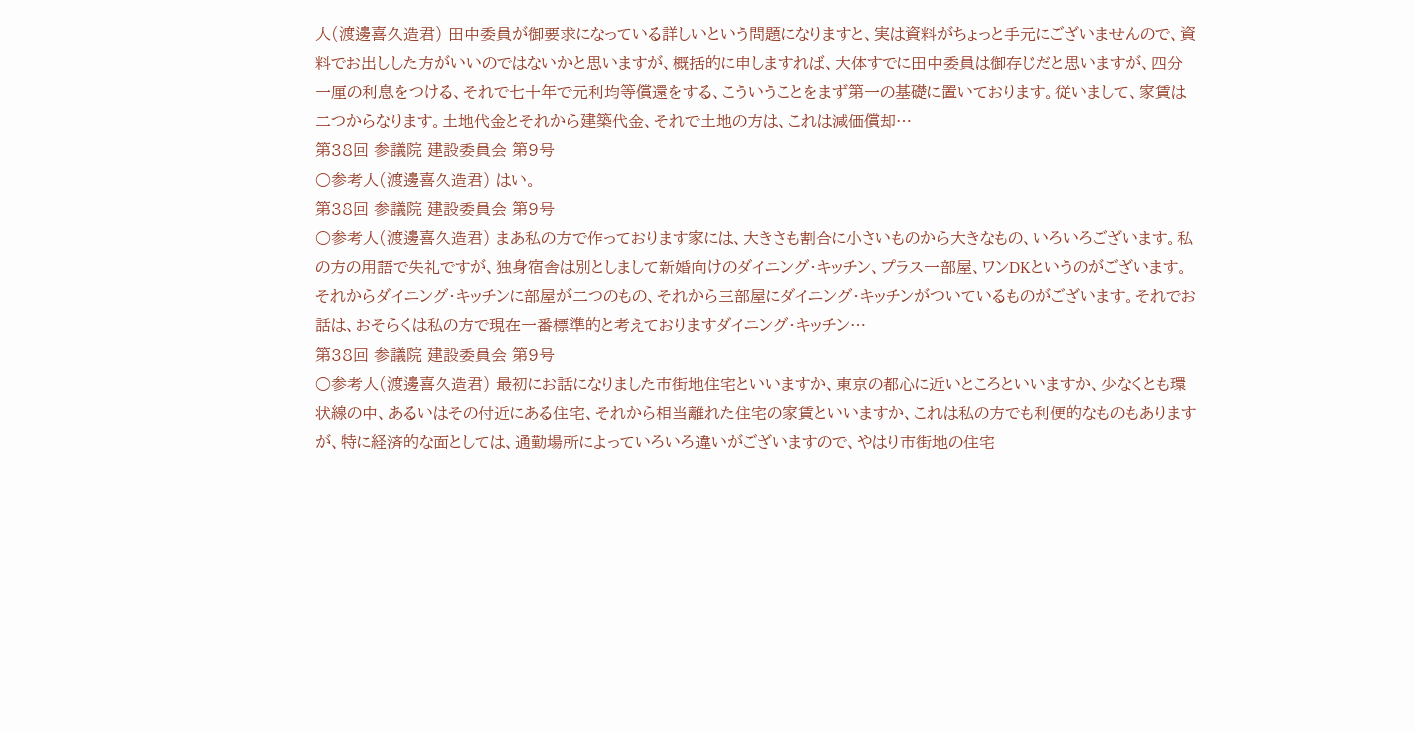人(渡邊喜久造君) 田中委員が御要求になっている詳しいという問題になりますと、実は資料がちょっと手元にございませんので、資料でお出しした方がいいのではないかと思いますが、概括的に申しますれば、大体すでに田中委員は御存じだと思いますが、四分一厘の利息をつける、それで七十年で元利均等償還をする、こういうことをまず第一の基礎に置いております。従いまして、家賃は二つからなります。土地代金とそれから建築代金、それで土地の方は、これは減価償却…
第38回 参議院 建設委員会 第9号
○参考人(渡邊喜久造君) はい。
第38回 参議院 建設委員会 第9号
○参考人(渡邊喜久造君) まあ私の方で作っております家には、大きさも割合に小さいものから大きなもの、いろいろございます。私の方の用語で失礼ですが、独身宿舎は別としまして新婚向けのダイニング・キッチン、プラス一部屋、ワンDKというのがございます。それからダイニング・キッチンに部屋が二つのもの、それから三部屋にダイニング・キッチンがついているものがございます。それでお話は、おそらくは私の方で現在一番標準的と考えておりますダイニング・キッチン…
第38回 参議院 建設委員会 第9号
○参考人(渡邊喜久造君) 最初にお話になりました市街地住宅といいますか、東京の都心に近いところといいますか、少なくとも環状線の中、あるいはその付近にある住宅、それから相当離れた住宅の家賃といいますか、これは私の方でも利便的なものもありますが、特に経済的な面としては、通勤場所によっていろいろ違いがございますので、やはり市街地の住宅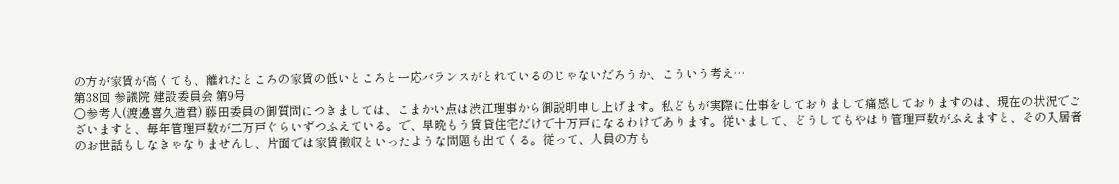の方が家賃が高くても、離れたところの家賃の低いところと一応バランスがとれているのじゃないだろうか、こういう考え…
第38回 参議院 建設委員会 第9号
○参考人(渡邊喜久造君) 藤田委員の御質問につきましては、こまかい点は渋江理事から御説明申し上げます。私どもが実際に仕事をしておりまして痛感しておりますのは、現在の状況でございますと、毎年管理戸数が二万戸ぐらいずつふえている。で、早晩もう賃貸住宅だけで十万戸になるわけであります。従いまして、どうしてもやはり管理戸数がふえますと、その入居者のお世話もしなきゃなりませんし、片面では家賃徴収といったような問題も出てくる。従って、人員の方も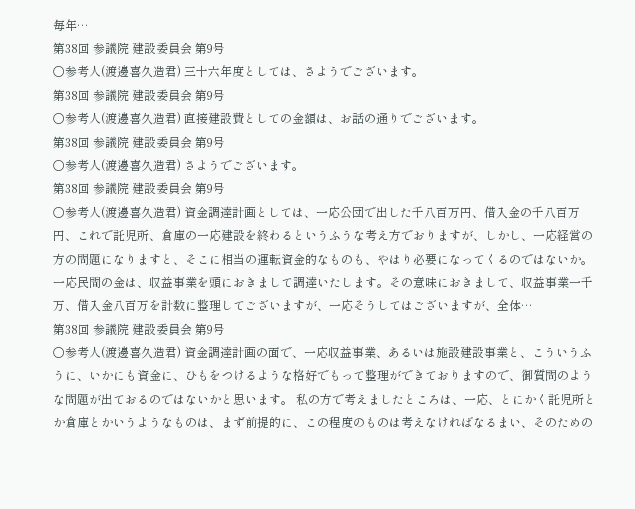毎年…
第38回 参議院 建設委員会 第9号
○参考人(渡邊喜久造君) 三十六年度としては、さようでございます。
第38回 参議院 建設委員会 第9号
○参考人(渡邊喜久造君) 直接建設費としての金額は、お話の通りでございます。
第38回 参議院 建設委員会 第9号
○参考人(渡邊喜久造君) さようでございます。
第38回 参議院 建設委員会 第9号
○参考人(渡邊喜久造君) 資金調達計画としては、一応公団で出した千八百万円、借入金の千八百万円、これで託児所、倉庫の一応建設を終わるというふうな考え方でおりますが、しかし、一応経営の方の問題になりますと、そこに相当の運転資金的なものも、やはり必要になってくるのではないか。一応民間の金は、収益事業を頭におきまして調達いたします。その意味におきまして、収益事業一千万、借入金八百万を計数に整理してございますが、一応そうしてはございますが、全体…
第38回 参議院 建設委員会 第9号
○参考人(渡邊喜久造君) 資金調達計画の面で、一応収益事業、あるいは施設建設事業と、こういうふうに、いかにも資金に、ひもをつけるような格好でもって整理ができておりますので、御質問のような問題が出ておるのではないかと思います。 私の方で考えましたところは、一応、とにかく託児所とか倉庫とかいうようなものは、まず前提的に、この程度のものは考えなければなるまい、そのための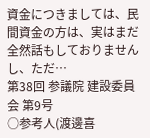資金につきましては、民間資金の方は、実はまだ全然話もしておりませんし、ただ…
第38回 参議院 建設委員会 第9号
○参考人(渡邊喜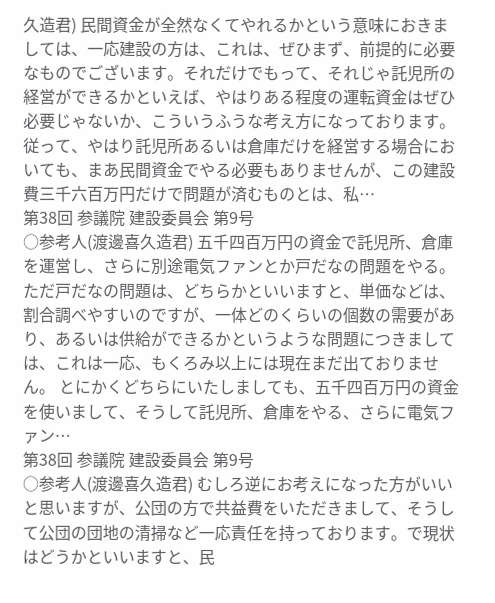久造君) 民間資金が全然なくてやれるかという意味におきましては、一応建設の方は、これは、ぜひまず、前提的に必要なものでございます。それだけでもって、それじゃ託児所の経営ができるかといえば、やはりある程度の運転資金はぜひ必要じゃないか、こういうふうな考え方になっております。 従って、やはり託児所あるいは倉庫だけを経営する場合においても、まあ民間資金でやる必要もありませんが、この建設費三千六百万円だけで問題が済むものとは、私…
第38回 参議院 建設委員会 第9号
○参考人(渡邊喜久造君) 五千四百万円の資金で託児所、倉庫を運営し、さらに別途電気ファンとか戸だなの問題をやる。ただ戸だなの問題は、どちらかといいますと、単価などは、割合調べやすいのですが、一体どのくらいの個数の需要があり、あるいは供給ができるかというような問題につきましては、これは一応、もくろみ以上には現在まだ出ておりません。 とにかくどちらにいたしましても、五千四百万円の資金を使いまして、そうして託児所、倉庫をやる、さらに電気ファン…
第38回 参議院 建設委員会 第9号
○参考人(渡邊喜久造君) むしろ逆にお考えになった方がいいと思いますが、公団の方で共益費をいただきまして、そうして公団の団地の清掃など一応責任を持っております。で現状はどうかといいますと、民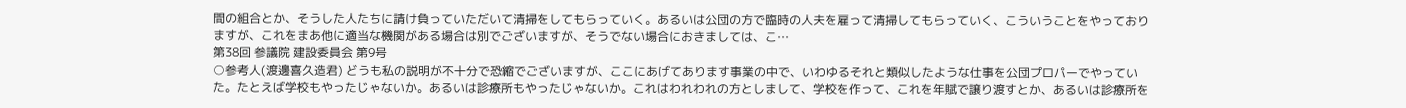間の組合とか、そうした人たちに請け負っていただいて清掃をしてもらっていく。あるいは公団の方で臨時の人夫を雇って清掃してもらっていく、こういうことをやっておりますが、これをまあ他に適当な機関がある場合は別でございますが、そうでない場合におきましては、こ…
第38回 参議院 建設委員会 第9号
○参考人(渡邊喜久造君) どうも私の説明が不十分で恐縮でございますが、ここにあげてあります事業の中で、いわゆるそれと類似したような仕事を公団プロパーでやっていた。たとえば学校もやったじゃないか。あるいは診療所もやったじゃないか。これはわれわれの方としまして、学校を作って、これを年賦で譲り渡すとか、あるいは診療所を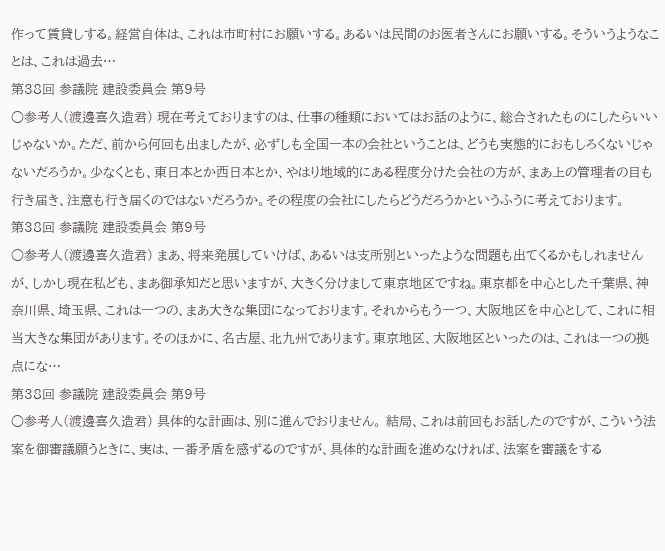作って賃貸しする。経営自体は、これは市町村にお願いする。あるいは民間のお医者さんにお願いする。そういうようなことは、これは過去…
第38回 参議院 建設委員会 第9号
○参考人(渡邊喜久造君) 現在考えておりますのは、仕事の種類においてはお話のように、総合されたものにしたらいいじゃないか。ただ、前から何回も出ましたが、必ずしも全国一本の会社ということは、どうも実態的におもしろくないじゃないだろうか。少なくとも、東日本とか西日本とか、やはり地域的にある程度分けた会社の方が、まあ上の管理者の目も行き届き、注意も行き届くのではないだろうか。その程度の会社にしたらどうだろうかというふうに考えております。
第38回 参議院 建設委員会 第9号
○参考人(渡邊喜久造君) まあ、将来発展していけば、あるいは支所別といったような問題も出てくるかもしれませんが、しかし現在私ども、まあ御承知だと思いますが、大きく分けまして東京地区ですね。東京都を中心とした千葉県、神奈川県、埼玉県、これは一つの、まあ大きな集団になっております。それからもう一つ、大阪地区を中心として、これに相当大きな集団があります。そのほかに、名古屋、北九州であります。東京地区、大阪地区といったのは、これは一つの拠点にな…
第38回 参議院 建設委員会 第9号
○参考人(渡邊喜久造君) 具体的な計画は、別に進んでおりません。 結局、これは前回もお話したのですが、こういう法案を御審議願うときに、実は、一番矛盾を感ずるのですが、具体的な計画を進めなければ、法案を審議をする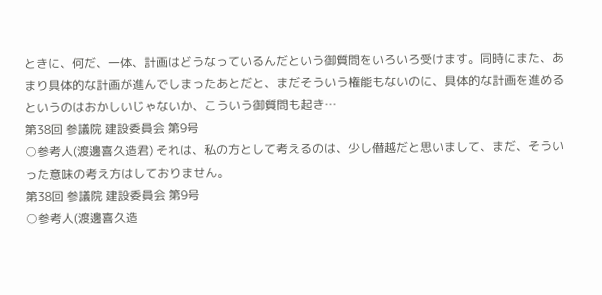ときに、何だ、一体、計画はどうなっているんだという御質問をいろいろ受けます。同時にまた、あまり具体的な計画が進んでしまったあとだと、まだそういう権能もないのに、具体的な計画を進めるというのはおかしいじゃないか、こういう御質問も起き…
第38回 参議院 建設委員会 第9号
○参考人(渡邊喜久造君) それは、私の方として考えるのは、少し僣越だと思いまして、まだ、そういった意味の考え方はしておりません。
第38回 参議院 建設委員会 第9号
○参考人(渡邊喜久造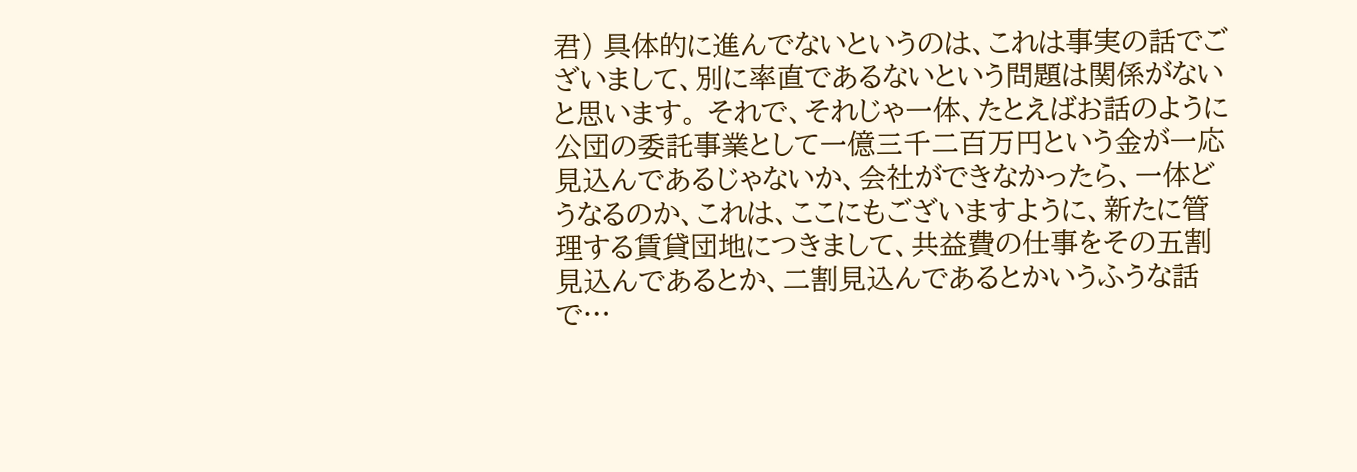君) 具体的に進んでないというのは、これは事実の話でございまして、別に率直であるないという問題は関係がないと思います。 それで、それじゃ一体、たとえばお話のように公団の委託事業として一億三千二百万円という金が一応見込んであるじゃないか、会社ができなかったら、一体どうなるのか、これは、ここにもございますように、新たに管理する賃貸団地につきまして、共益費の仕事をその五割見込んであるとか、二割見込んであるとかいうふうな話で…